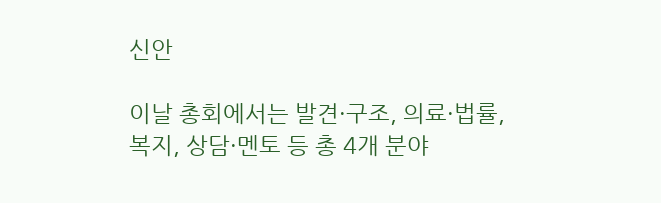신안

이날 총회에서는 발견·구조, 의료·법률, 복지, 상담·멘토 등 총 4개 분야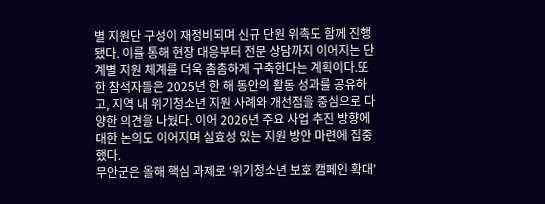별 지원단 구성이 재정비되며 신규 단원 위촉도 함께 진행됐다. 이를 통해 현장 대응부터 전문 상담까지 이어지는 단계별 지원 체계를 더욱 촘촘하게 구축한다는 계획이다.또한 참석자들은 2025년 한 해 동안의 활동 성과를 공유하고, 지역 내 위기청소년 지원 사례와 개선점을 중심으로 다양한 의견을 나눴다. 이어 2026년 주요 사업 추진 방향에 대한 논의도 이어지며 실효성 있는 지원 방안 마련에 집중했다.
무안군은 올해 핵심 과제로 ‘위기청소년 보호 캠페인 확대’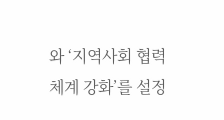와 ‘지역사회 협력체계 강화’를 설정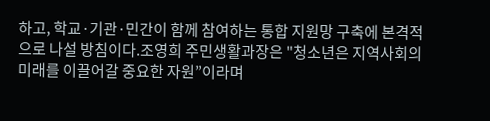하고, 학교·기관·민간이 함께 참여하는 통합 지원망 구축에 본격적으로 나설 방침이다.조영희 주민생활과장은 "청소년은 지역사회의 미래를 이끌어갈 중요한 자원”이라며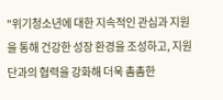"위기청소년에 대한 지속적인 관심과 지원을 통해 건강한 성장 환경을 조성하고, 지원단과의 협력을 강화해 더욱 촘촘한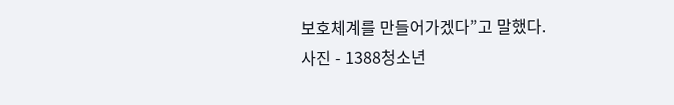보호체계를 만들어가겠다”고 말했다.
사진 - 1388청소년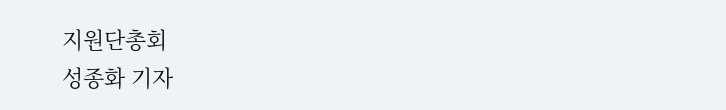지원단총회
성종화 기자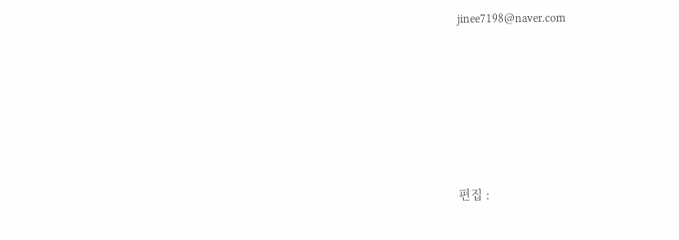jinee7198@naver.com






편집 :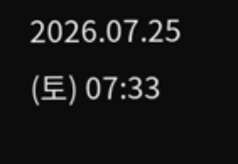2026.07.25 (토) 07:33